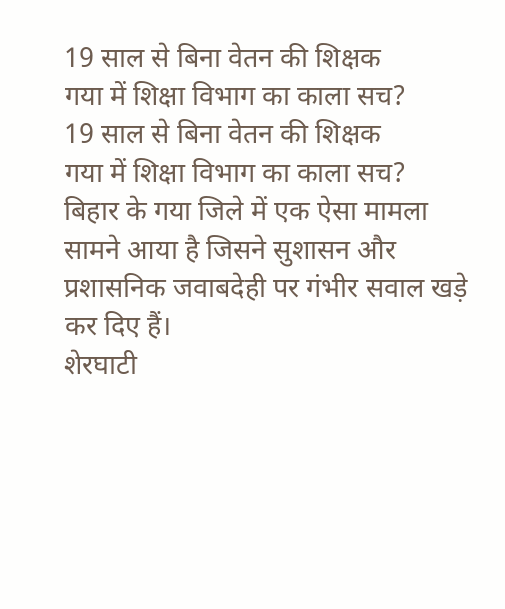19 साल से बिना वेतन की शिक्षक
गया में शिक्षा विभाग का काला सच?
19 साल से बिना वेतन की शिक्षक
गया में शिक्षा विभाग का काला सच?
बिहार के गया जिले में एक ऐसा मामला सामने आया है जिसने सुशासन और प्रशासनिक जवाबदेही पर गंभीर सवाल खड़े कर दिए हैं।
शेरघाटी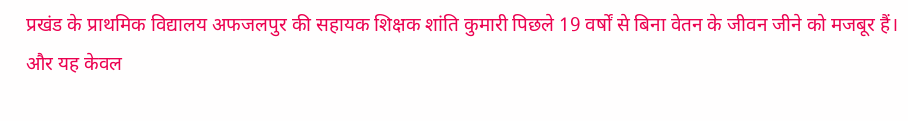प्रखंड के प्राथमिक विद्यालय अफजलपुर की सहायक शिक्षक शांति कुमारी पिछले 19 वर्षों से बिना वेतन के जीवन जीने को मजबूर हैं।
और यह केवल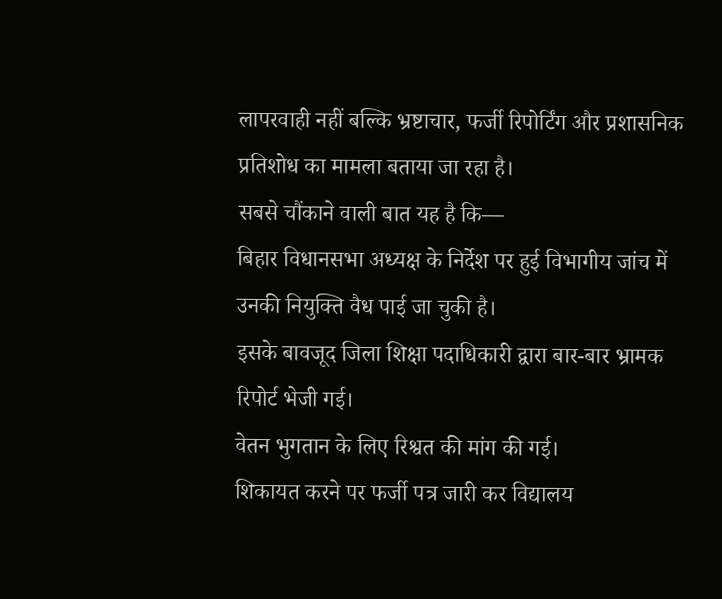लापरवाही नहीं बल्कि भ्रष्टाचार, फर्जी रिपोर्टिंग और प्रशासनिक प्रतिशोध का मामला बताया जा रहा है।
सबसे चौंकाने वाली बात यह है कि—
बिहार विधानसभा अध्यक्ष के निर्देश पर हुई विभागीय जांच में उनकी नियुक्ति वैध पाई जा चुकी है।
इसके बावजूद जिला शिक्षा पदाधिकारी द्वारा बार-बार भ्रामक रिपोर्ट भेजी गई।
वेतन भुगतान के लिए रिश्वत की मांग की गई।
शिकायत करने पर फर्जी पत्र जारी कर विद्यालय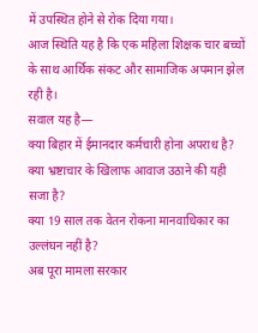में उपस्थित होने से रोक दिया गया।
आज स्थिति यह है कि एक महिला शिक्षक चार बच्चों के साथ आर्थिक संकट और सामाजिक अपमान झेल रही है।
सवाल यह है—
क्या बिहार में ईमानदार कर्मचारी होना अपराध है?
क्या भ्रष्टाचार के खिलाफ आवाज उठाने की यही सजा है?
क्या 19 साल तक वेतन रोकना मानवाधिकार का उल्लंघन नहीं है?
अब पूरा मामला सरकार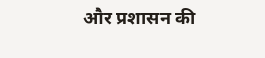और प्रशासन की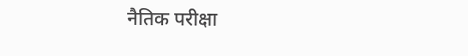नैतिक परीक्षा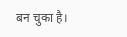बन चुका है।